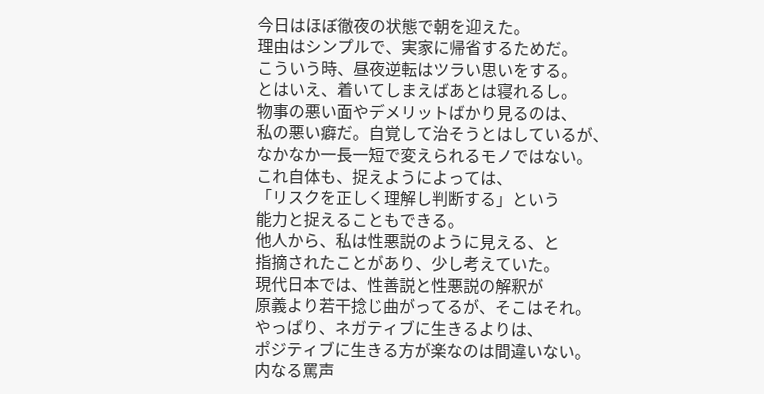今日はほぼ徹夜の状態で朝を迎えた。
理由はシンプルで、実家に帰省するためだ。
こういう時、昼夜逆転はツラい思いをする。
とはいえ、着いてしまえばあとは寝れるし。
物事の悪い面やデメリットばかり見るのは、
私の悪い癖だ。自覚して治そうとはしているが、
なかなか一長一短で変えられるモノではない。
これ自体も、捉えようによっては、
「リスクを正しく理解し判断する」という
能力と捉えることもできる。
他人から、私は性悪説のように見える、と
指摘されたことがあり、少し考えていた。
現代日本では、性善説と性悪説の解釈が
原義より若干捻じ曲がってるが、そこはそれ。
やっぱり、ネガティブに生きるよりは、
ポジティブに生きる方が楽なのは間違いない。
内なる罵声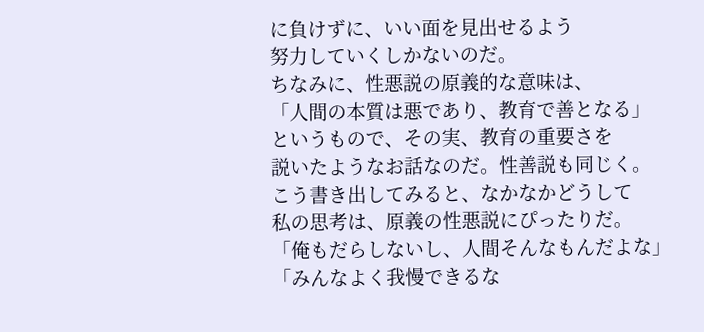に負けずに、いい面を見出せるよう
努力していくしかないのだ。
ちなみに、性悪説の原義的な意味は、
「人間の本質は悪であり、教育で善となる」
というもので、その実、教育の重要さを
説いたようなお話なのだ。性善説も同じく。
こう書き出してみると、なかなかどうして
私の思考は、原義の性悪説にぴったりだ。
「俺もだらしないし、人間そんなもんだよな」
「みんなよく我慢できるな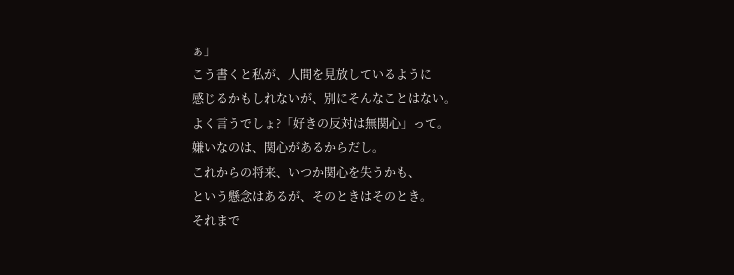ぁ」
こう書くと私が、人間を見放しているように
感じるかもしれないが、別にそんなことはない。
よく言うでしょ?「好きの反対は無関心」って。
嫌いなのは、関心があるからだし。
これからの将来、いつか関心を失うかも、
という懸念はあるが、そのときはそのとき。
それまで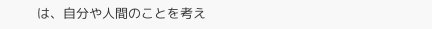は、自分や人間のことを考え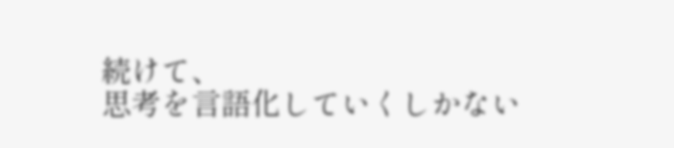続けて、
思考を言語化していくしかない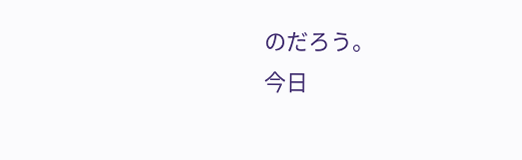のだろう。
今日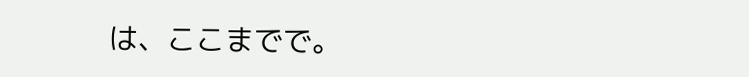は、ここまでで。